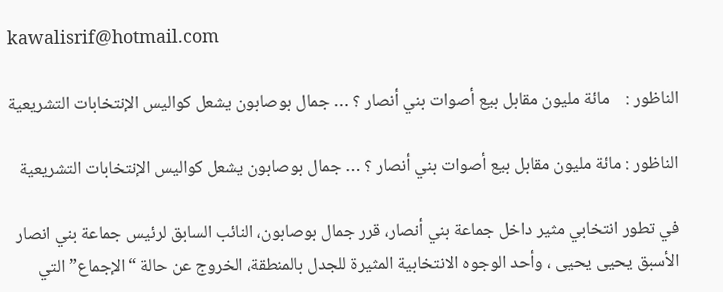kawalisrif@hotmail.com

الناظور :    مائة مليون مقابل بيع أصوات بني أنصار ؟ … جمال بوصابون يشعل كواليس الإنتخابات التشريعية

الناظور : مائة مليون مقابل بيع أصوات بني أنصار ؟ … جمال بوصابون يشعل كواليس الإنتخابات التشريعية

في تطور انتخابي مثير داخل جماعة بني أنصار، قرر جمال بوصابون، النائب السابق لرئيس جماعة بني انصار الأسبق يحيى يحيى ، وأحد الوجوه الانتخابية المثيرة للجدل بالمنطقة، الخروج عن حالة “الإجماع” التي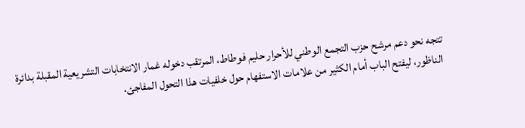تتجه نحو دعم مرشح حزب التجمع الوطني للأحرار حليم فوطاط، المرتقب دخوله غمار الانتخابات التشريعية المقبلة بدائرة الناظور، ليفتح الباب أمام الكثير من علامات الاستفهام حول خلفيات هذا التحول المفاجئ.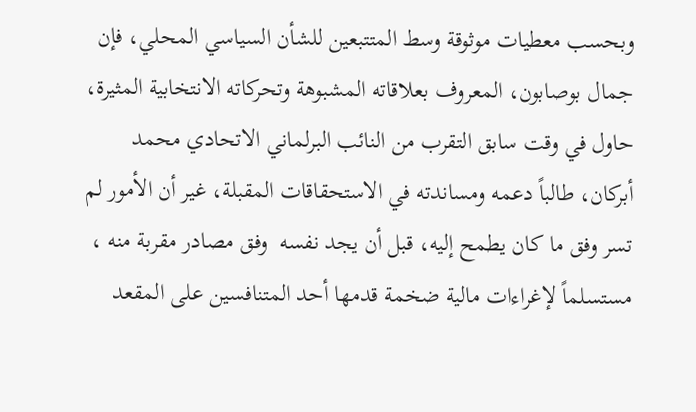وبحسب معطيات موثوقة وسط المتتبعين للشأن السياسي المحلي، فإن جمال بوصابون، المعروف بعلاقاته المشبوهة وتحركاته الانتخابية المثيرة، حاول في وقت سابق التقرب من النائب البرلماني الاتحادي محمد أبركان، طالباً دعمه ومساندته في الاستحقاقات المقبلة، غير أن الأمور لم تسر وفق ما كان يطمح إليه، قبل أن يجد نفسه  وفق مصادر مقربة منه ، مستسلماً لإغراءات مالية ضخمة قدمها أحد المتنافسين على المقعد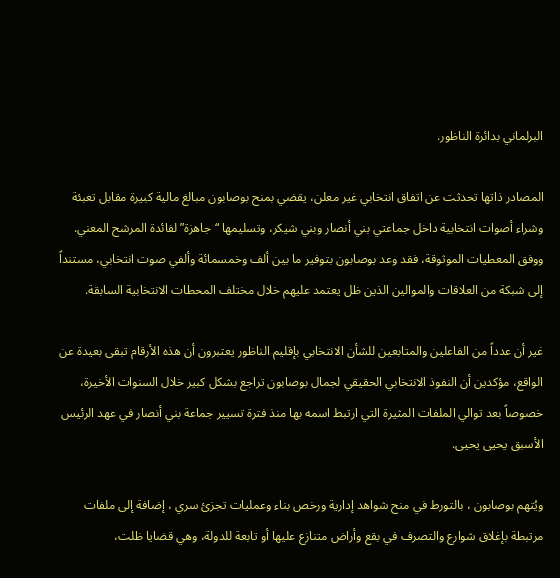البرلماني بدائرة الناظور.

المصادر ذاتها تحدثت عن اتفاق انتخابي غير معلن، يقضي بمنح بوصابون مبالغ مالية كبيرة مقابل تعبئة وشراء أصوات انتخابية داخل جماعتي بني أنصار وبني شيكر، وتسليمها “جاهزة” لفائدة المرشح المعني. ووفق المعطيات الموثوقة، فقد وعد بوصابون بتوفير ما بين ألف وخمسمائة وألفي صوت انتخابي، مستنداً إلى شبكة من العلاقات والموالين الذين ظل يعتمد عليهم خلال مختلف المحطات الانتخابية السابقة.

غير أن عدداً من الفاعلين والمتابعين للشأن الانتخابي بإقليم الناظور يعتبرون أن هذه الأرقام تبقى بعيدة عن الواقع، مؤكدين أن النفوذ الانتخابي الحقيقي لجمال بوصابون تراجع بشكل كبير خلال السنوات الأخيرة، خصوصاً بعد توالي الملفات المثيرة التي ارتبط اسمه بها منذ فترة تسيير جماعة بني أنصار في عهد الرئيس الأسبق يحيى يحيى.

ويُتهم بوصابون ، بالتورط في منح شواهد إدارية ورخص بناء وعمليات تجزئ سري ، إضافة إلى ملفات مرتبطة بإغلاق شوارع والتصرف في بقع وأراض متنازع عليها أو تابعة للدولة، وهي قضايا ظلت،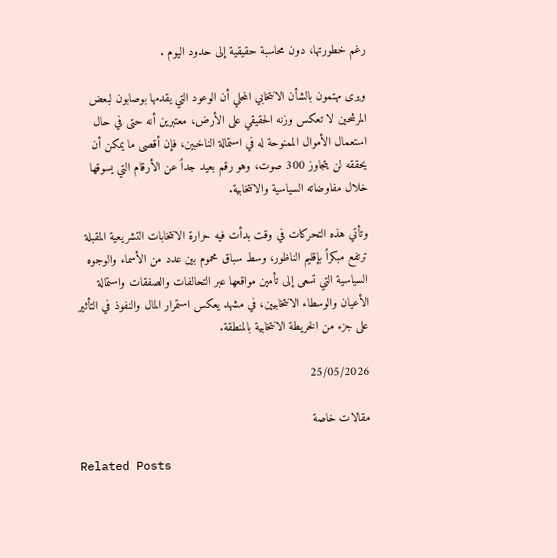رغم خطورتها، دون محاسبة حقيقية إلى حدود اليوم .

ويرى مهتمون بالشأن الانتخابي المحلي أن الوعود التي يقدمها بوصابون لبعض المرشحين لا تعكس وزنه الحقيقي على الأرض، معتبرين أنه حتى في حال استعمال الأموال الممنوحة له في استمالة الناخبين، فإن أقصى ما يمكن أن يحققه لن يتجاوز 300 صوت، وهو رقم بعيد جداً عن الأرقام التي يسوقها خلال مفاوضاته السياسية والانتخابية.

وتأتي هذه التحركات في وقت بدأت فيه حرارة الانتخابات التشريعية المقبلة ترتفع مبكراً بإقليم الناظور، وسط سباق محموم بين عدد من الأسماء والوجوه السياسية التي تسعى إلى تأمين مواقعها عبر التحالفات والصفقات واستمالة الأعيان والوسطاء الانتخابيين، في مشهد يعكس استمرار المال والنفوذ في التأثير على جزء من الخريطة الانتخابية بالمنطقة.

25/05/2026

مقالات خاصة

Related Posts